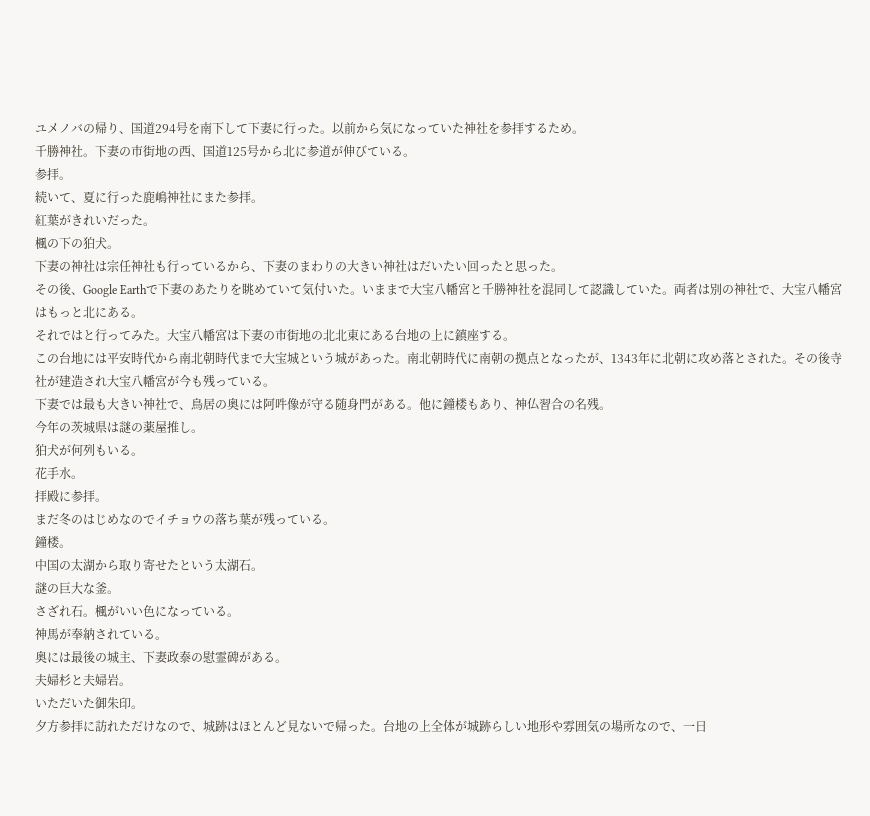ユメノバの帰り、国道294号を南下して下妻に行った。以前から気になっていた神社を参拝するため。
千勝神社。下妻の市街地の西、国道125号から北に参道が伸びている。
参拝。
続いて、夏に行った鹿嶋神社にまた参拝。
紅葉がきれいだった。
楓の下の狛犬。
下妻の神社は宗任神社も行っているから、下妻のまわりの大きい神社はだいたい回ったと思った。
その後、Google Earthで下妻のあたりを眺めていて気付いた。いままで大宝八幡宮と千勝神社を混同して認識していた。両者は別の神社で、大宝八幡宮はもっと北にある。
それではと行ってみた。大宝八幡宮は下妻の市街地の北北東にある台地の上に鎮座する。
この台地には平安時代から南北朝時代まで大宝城という城があった。南北朝時代に南朝の拠点となったが、1343年に北朝に攻め落とされた。その後寺社が建造され大宝八幡宮が今も残っている。
下妻では最も大きい神社で、鳥居の奥には阿吽像が守る随身門がある。他に鐘楼もあり、神仏習合の名残。
今年の茨城県は謎の薬屋推し。
狛犬が何列もいる。
花手水。
拝殿に参拝。
まだ冬のはじめなのでイチョウの落ち葉が残っている。
鐘楼。
中国の太湖から取り寄せたという太湖石。
謎の巨大な釜。
さざれ石。楓がいい色になっている。
神馬が奉納されている。
奥には最後の城主、下妻政泰の慰霊碑がある。
夫婦杉と夫婦岩。
いただいた御朱印。
夕方参拝に訪れただけなので、城跡はほとんど見ないで帰った。台地の上全体が城跡らしい地形や雰囲気の場所なので、一日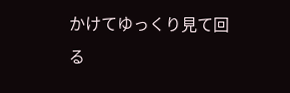かけてゆっくり見て回る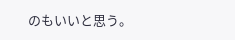のもいいと思う。